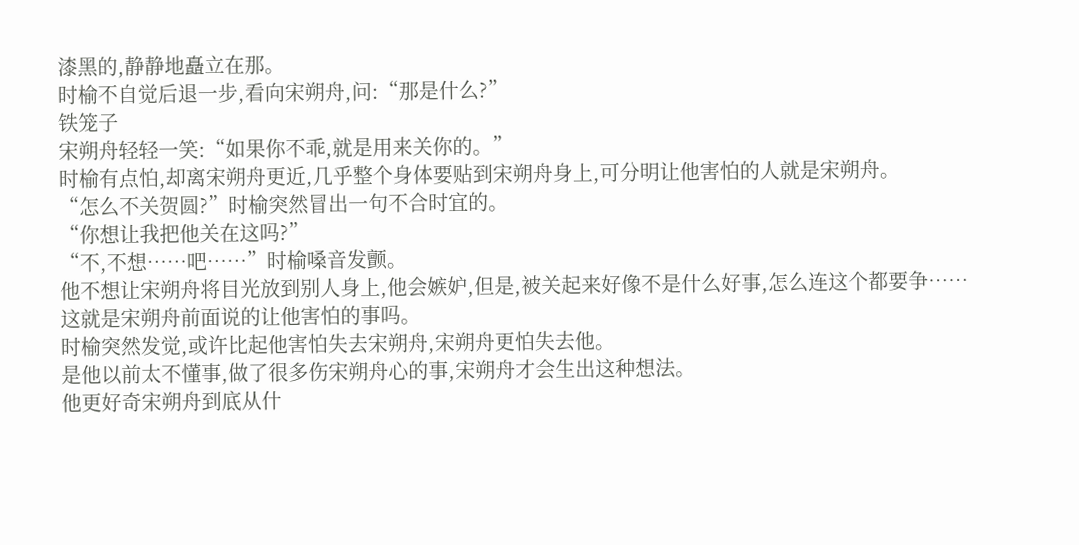漆黑的,静静地矗立在那。
时榆不自觉后退一步,看向宋朔舟,问:“那是什么?”
铁笼子
宋朔舟轻轻一笑:“如果你不乖,就是用来关你的。”
时榆有点怕,却离宋朔舟更近,几乎整个身体要贴到宋朔舟身上,可分明让他害怕的人就是宋朔舟。
“怎么不关贺圆?”时榆突然冒出一句不合时宜的。
“你想让我把他关在这吗?”
“不,不想……吧……”时榆嗓音发颤。
他不想让宋朔舟将目光放到别人身上,他会嫉妒,但是,被关起来好像不是什么好事,怎么连这个都要争……
这就是宋朔舟前面说的让他害怕的事吗。
时榆突然发觉,或许比起他害怕失去宋朔舟,宋朔舟更怕失去他。
是他以前太不懂事,做了很多伤宋朔舟心的事,宋朔舟才会生出这种想法。
他更好奇宋朔舟到底从什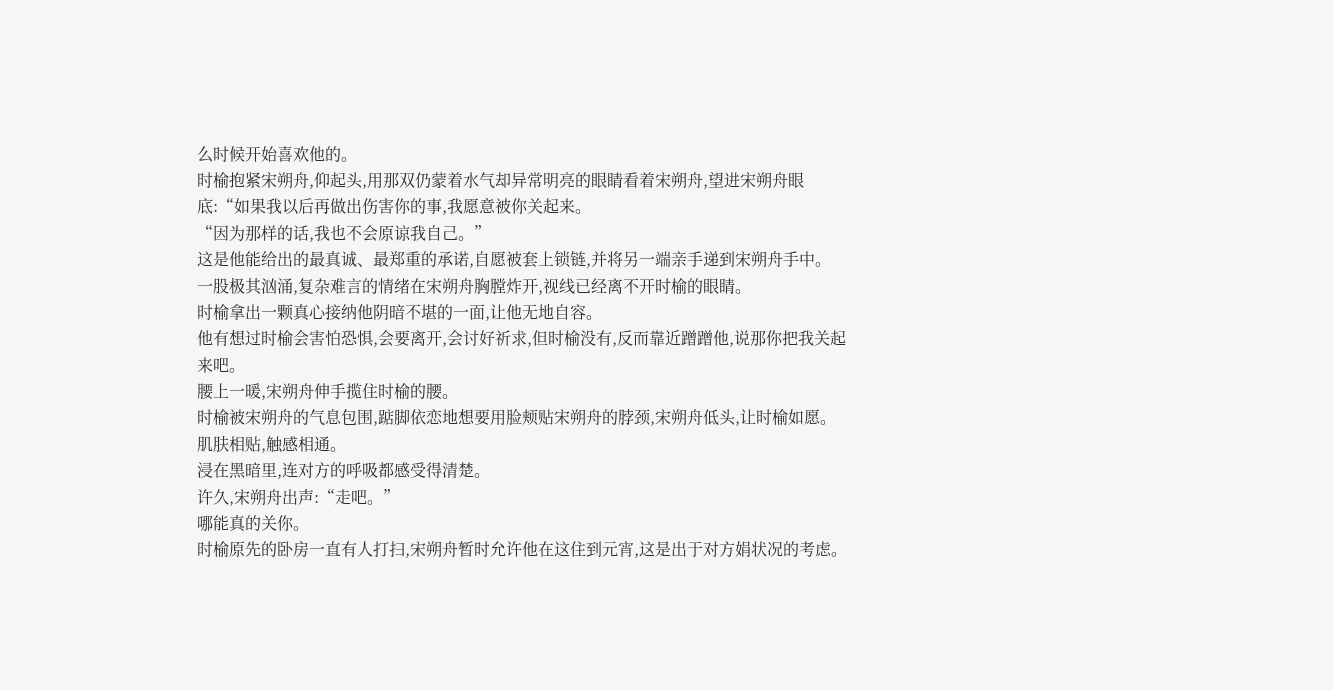么时候开始喜欢他的。
时榆抱紧宋朔舟,仰起头,用那双仍蒙着水气却异常明亮的眼睛看着宋朔舟,望进宋朔舟眼底:“如果我以后再做出伤害你的事,我愿意被你关起来。
“因为那样的话,我也不会原谅我自己。”
这是他能给出的最真诚、最郑重的承诺,自愿被套上锁链,并将另一端亲手递到宋朔舟手中。
一股极其汹涌,复杂难言的情绪在宋朔舟胸膛炸开,视线已经离不开时榆的眼睛。
时榆拿出一颗真心接纳他阴暗不堪的一面,让他无地自容。
他有想过时榆会害怕恐惧,会要离开,会讨好祈求,但时榆没有,反而靠近蹭蹭他,说那你把我关起来吧。
腰上一暖,宋朔舟伸手揽住时榆的腰。
时榆被宋朔舟的气息包围,踮脚依恋地想要用脸颊贴宋朔舟的脖颈,宋朔舟低头,让时榆如愿。
肌肤相贴,触感相通。
浸在黑暗里,连对方的呼吸都感受得清楚。
许久,宋朔舟出声:“走吧。”
哪能真的关你。
时榆原先的卧房一直有人打扫,宋朔舟暂时允许他在这住到元宵,这是出于对方娟状况的考虑。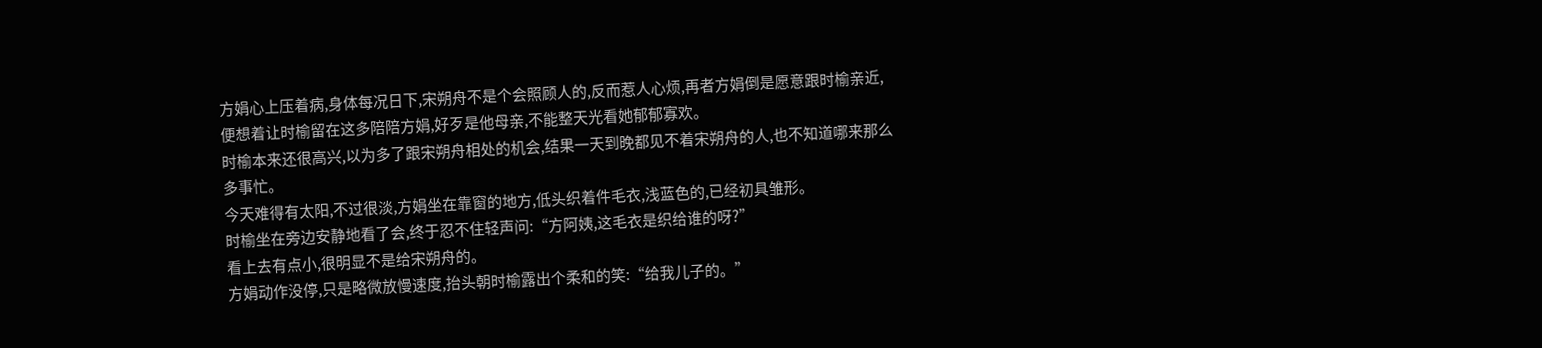方娟心上压着病,身体每况日下,宋朔舟不是个会照顾人的,反而惹人心烦,再者方娟倒是愿意跟时榆亲近,便想着让时榆留在这多陪陪方娟,好歹是他母亲,不能整天光看她郁郁寡欢。
时榆本来还很高兴,以为多了跟宋朔舟相处的机会,结果一天到晚都见不着宋朔舟的人,也不知道哪来那么多事忙。
今天难得有太阳,不过很淡,方娟坐在靠窗的地方,低头织着件毛衣,浅蓝色的,已经初具雏形。
时榆坐在旁边安静地看了会,终于忍不住轻声问:“方阿姨,这毛衣是织给谁的呀?”
看上去有点小,很明显不是给宋朔舟的。
方娟动作没停,只是略微放慢速度,抬头朝时榆露出个柔和的笑:“给我儿子的。”